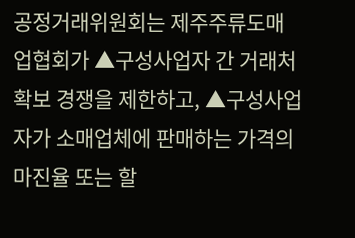공정거래위원회는 제주주류도매업협회가 ▲구성사업자 간 거래처 확보 경쟁을 제한하고, ▲구성사업자가 소매업체에 판매하는 가격의 마진율 또는 할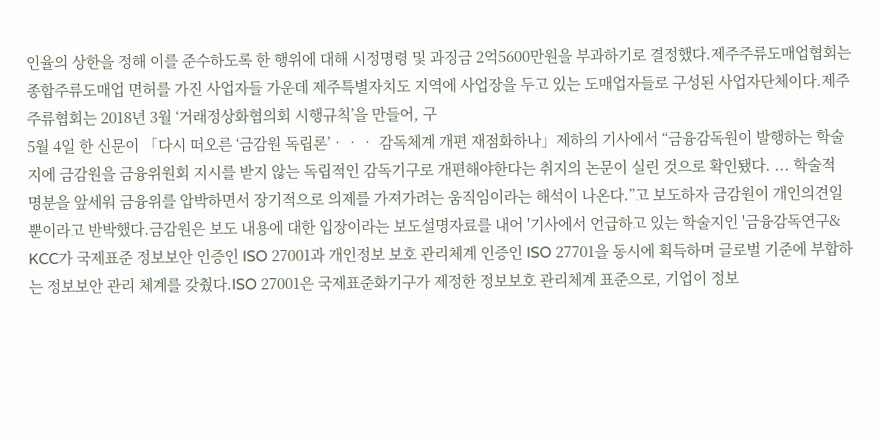인율의 상한을 정해 이를 준수하도록 한 행위에 대해 시정명령 및 과징금 2억5600만원을 부과하기로 결정했다.제주주류도매업협회는 종합주류도매업 면허를 가진 사업자들 가운데 제주특별자치도 지역에 사업장을 두고 있는 도매업자들로 구성된 사업자단체이다.제주주류협회는 2018년 3월 ‘거래정상화협의회 시행규칙’을 만들어, 구
5월 4일 한 신문이 「다시 떠오른 ‘금감원 독립론’‧‧‧ 감독체계 개편 재점화하나」제하의 기사에서 “금융감독원이 발행하는 학술지에 금감원을 금융위원회 지시를 받지 않는 독립적인 감독기구로 개편해야한다는 취지의 논문이 실린 것으로 확인됐다. ... 학술적 명분을 앞세워 금융위를 압박하면서 장기적으로 의제를 가져가려는 움직임이라는 해석이 나온다.”고 보도하자 금감원이 개인의견일 뿐이라고 반박했다.금감원은 보도 내용에 대한 입장이라는 보도설명자료를 내어 '기사에서 언급하고 있는 학술지인 '금융감독연구&
KCC가 국제표준 정보보안 인증인 ISO 27001과 개인정보 보호 관리체계 인증인 ISO 27701을 동시에 획득하며 글로벌 기준에 부합하는 정보보안 관리 체계를 갖췄다.ISO 27001은 국제표준화기구가 제정한 정보보호 관리체계 표준으로, 기업이 정보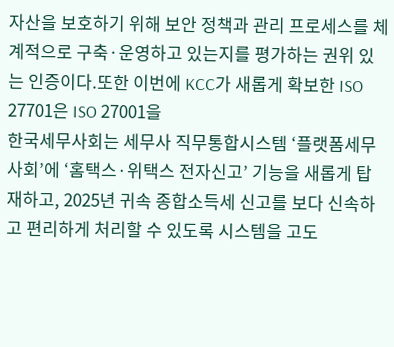자산을 보호하기 위해 보안 정책과 관리 프로세스를 체계적으로 구축·운영하고 있는지를 평가하는 권위 있는 인증이다.또한 이번에 KCC가 새롭게 확보한 ISO 27701은 ISO 27001을
한국세무사회는 세무사 직무통합시스템 ‘플랫폼세무사회’에 ‘홈택스·위택스 전자신고’ 기능을 새롭게 탑재하고, 2025년 귀속 종합소득세 신고를 보다 신속하고 편리하게 처리할 수 있도록 시스템을 고도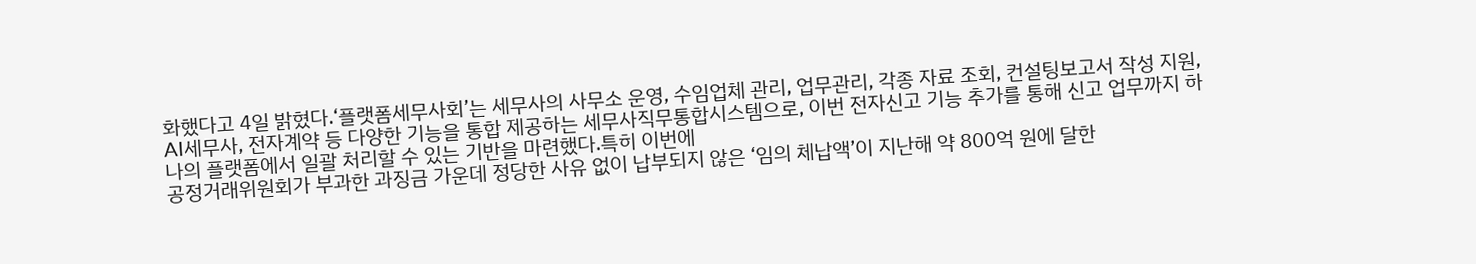화했다고 4일 밝혔다.‘플랫폼세무사회’는 세무사의 사무소 운영, 수임업체 관리, 업무관리, 각종 자료 조회, 컨설팅보고서 작성 지원, AI세무사, 전자계약 등 다양한 기능을 통합 제공하는 세무사직무통합시스템으로, 이번 전자신고 기능 추가를 통해 신고 업무까지 하나의 플랫폼에서 일괄 처리할 수 있는 기반을 마련했다.특히 이번에
공정거래위원회가 부과한 과징금 가운데 정당한 사유 없이 납부되지 않은 ‘임의 체납액’이 지난해 약 800억 원에 달한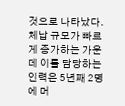것으로 나타났다.체납 규모가 빠르게 증가하는 가운데 이를 담당하는 인력은 5년째 2명에 머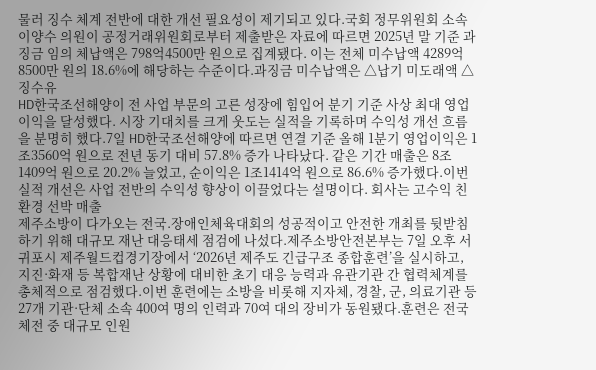물러 징수 체계 전반에 대한 개선 필요성이 제기되고 있다.국회 정무위원회 소속 이양수 의원이 공정거래위원회로부터 제출받은 자료에 따르면 2025년 말 기준 과징금 임의 체납액은 798억4500만 원으로 집계됐다. 이는 전체 미수납액 4289억8500만 원의 18.6%에 해당하는 수준이다.과징금 미수납액은 △납기 미도래액 △징수유
HD한국조선해양이 전 사업 부문의 고른 성장에 힘입어 분기 기준 사상 최대 영업이익을 달성했다. 시장 기대치를 크게 웃도는 실적을 기록하며 수익성 개선 흐름을 분명히 했다.7일 HD한국조선해양에 따르면 연결 기준 올해 1분기 영업이익은 1조3560억 원으로 전년 동기 대비 57.8% 증가 나타났다. 같은 기간 매출은 8조1409억 원으로 20.2% 늘었고, 순이익은 1조1414억 원으로 86.6% 증가했다.이번 실적 개선은 사업 전반의 수익성 향상이 이끌었다는 설명이다. 회사는 고수익 친환경 선박 매출
제주소방이 다가오는 전국.장애인체육대회의 성공적이고 안전한 개최를 뒷받침하기 위해 대규모 재난 대응태세 점검에 나섰다.제주소방안전본부는 7일 오후 서귀포시 제주월드컵경기장에서 ‘2026년 제주도 긴급구조 종합훈련’을 실시하고, 지진·화재 등 복합재난 상황에 대비한 초기 대응 능력과 유관기관 간 협력체계를 총체적으로 점검했다.이번 훈련에는 소방을 비롯해 지자체, 경찰, 군, 의료기관 등 27개 기관·단체 소속 400여 명의 인력과 70여 대의 장비가 동원됐다.훈련은 전국체전 중 대규모 인원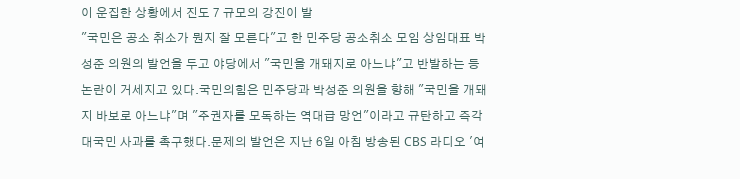이 운집한 상황에서 진도 7 규모의 강진이 발
"국민은 공소 취소가 뭔지 잘 모른다"고 한 민주당 공소취소 모임 상임대표 박성준 의원의 발언을 두고 야당에서 "국민을 개돼지로 아느냐"고 반발하는 등 논란이 거세지고 있다.국민의힘은 민주당과 박성준 의원을 향해 "국민을 개돼지 바보로 아느냐"며 "주권자를 모독하는 역대급 망언"이라고 규탄하고 즉각 대국민 사과를 촉구했다.문제의 발언은 지난 6일 아침 방송된 CBS 라디오 '여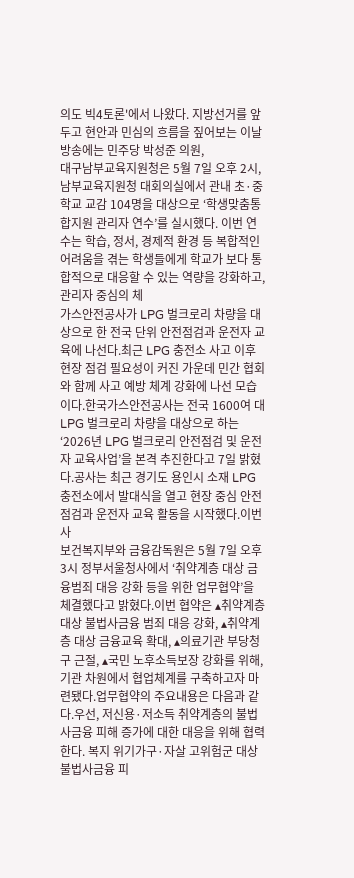의도 빅4토론'에서 나왔다. 지방선거를 앞두고 현안과 민심의 흐름을 짚어보는 이날 방송에는 민주당 박성준 의원,
대구남부교육지원청은 5월 7일 오후 2시, 남부교육지원청 대회의실에서 관내 초·중학교 교감 104명을 대상으로 ‘학생맞춤통합지원 관리자 연수’를 실시했다. 이번 연수는 학습, 정서, 경제적 환경 등 복합적인 어려움을 겪는 학생들에게 학교가 보다 통합적으로 대응할 수 있는 역량을 강화하고, 관리자 중심의 체
가스안전공사가 LPG 벌크로리 차량을 대상으로 한 전국 단위 안전점검과 운전자 교육에 나선다.최근 LPG 충전소 사고 이후 현장 점검 필요성이 커진 가운데 민간 협회와 함께 사고 예방 체계 강화에 나선 모습이다.한국가스안전공사는 전국 1600여 대 LPG 벌크로리 차량을 대상으로 하는 ‘2026년 LPG 벌크로리 안전점검 및 운전자 교육사업’을 본격 추진한다고 7일 밝혔다.공사는 최근 경기도 용인시 소재 LPG 충전소에서 발대식을 열고 현장 중심 안전점검과 운전자 교육 활동을 시작했다.이번 사
보건복지부와 금융감독원은 5월 7일 오후 3시 정부서울청사에서 ‘취약계층 대상 금융범죄 대응 강화 등을 위한 업무협약’을 체결했다고 밝혔다.이번 협약은 ▴취약계층 대상 불법사금융 범죄 대응 강화, ▴취약계층 대상 금융교육 확대, ▴의료기관 부당청구 근절, ▴국민 노후소득보장 강화를 위해, 기관 차원에서 협업체계를 구축하고자 마련됐다.업무협약의 주요내용은 다음과 같다.우선, 저신용·저소득 취약계층의 불법사금융 피해 증가에 대한 대응을 위해 협력한다. 복지 위기가구·자살 고위험군 대상 불법사금융 피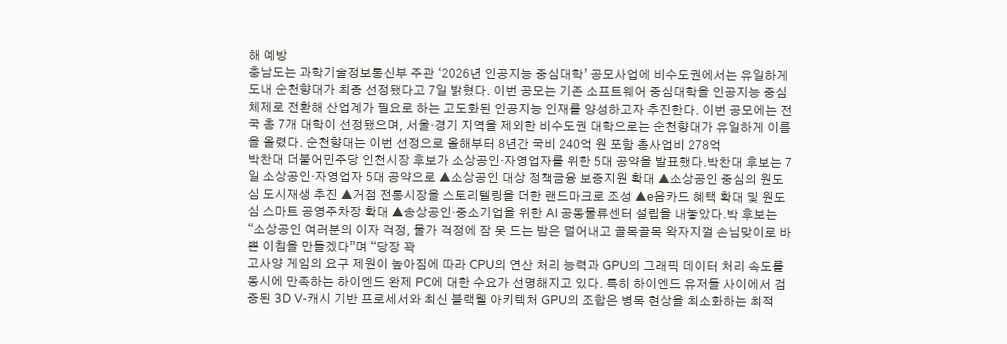해 예방
충남도는 과학기술정보통신부 주관 ‘2026년 인공지능 중심대학’ 공모사업에 비수도권에서는 유일하게 도내 순천향대가 최종 선정됐다고 7일 밝혔다. 이번 공모는 기존 소프트웨어 중심대학을 인공지능 중심 체제로 전환해 산업계가 필요로 하는 고도화된 인공지능 인재를 양성하고자 추진한다. 이번 공모에는 전국 총 7개 대학이 선정됐으며, 서울·경기 지역을 제외한 비수도권 대학으로는 순천향대가 유일하게 이름을 올렸다. 순천향대는 이번 선정으로 올해부터 8년간 국비 240억 원 포함 총사업비 278억
박찬대 더불어민주당 인천시장 후보가 소상공인·자영업자를 위한 5대 공약을 발표했다.박찬대 후보는 7일 소상공인·자영업자 5대 공약으로 ▲소상공인 대상 정책금융 보증지원 확대 ▲소상공인 중심의 원도심 도시재생 추진 ▲거점 전통시장을 스토리텔링을 더한 랜드마크로 조성 ▲e음카드 혜택 확대 및 원도심 스마트 공영주차장 확대 ▲송상공인·중소기업을 위한 AI 공동물류센터 설립을 내놓았다.박 후보는 “소상공인 여러분의 이자 걱정, 물가 걱정에 잠 못 드는 밤은 덜어내고 골목골목 왁자지껄 손님맞이로 바쁜 이침을 만들겠다”며 “당장 꽉
고사양 게임의 요구 제원이 높아짐에 따라 CPU의 연산 처리 능력과 GPU의 그래픽 데이터 처리 속도를 동시에 만족하는 하이엔드 완제 PC에 대한 수요가 선명해지고 있다. 특히 하이엔드 유저들 사이에서 검증된 3D V-캐시 기반 프로세서와 최신 블랙웰 아키텍처 GPU의 조합은 병목 현상을 최소화하는 최적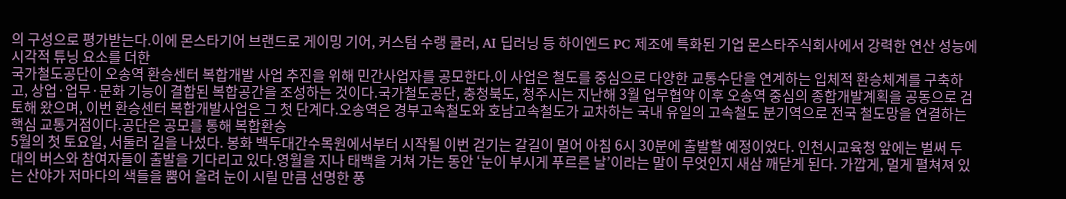의 구성으로 평가받는다.이에 몬스타기어 브랜드로 게이밍 기어, 커스텀 수랭 쿨러, AI 딥러닝 등 하이엔드 PC 제조에 특화된 기업 몬스타주식회사에서 강력한 연산 성능에 시각적 튜닝 요소를 더한
국가철도공단이 오송역 환승센터 복합개발 사업 추진을 위해 민간사업자를 공모한다.이 사업은 철도를 중심으로 다양한 교통수단을 연계하는 입체적 환승체계를 구축하고, 상업·업무·문화 기능이 결합된 복합공간을 조성하는 것이다.국가철도공단, 충청북도, 청주시는 지난해 3월 업무협약 이후 오송역 중심의 종합개발계획을 공동으로 검토해 왔으며, 이번 환승센터 복합개발사업은 그 첫 단계다.오송역은 경부고속철도와 호남고속철도가 교차하는 국내 유일의 고속철도 분기역으로 전국 철도망을 연결하는 핵심 교통거점이다.공단은 공모를 통해 복합환승
5월의 첫 토요일, 서둘러 길을 나섰다. 봉화 백두대간수목원에서부터 시작될 이번 걷기는 갈길이 멀어 아침 6시 30분에 출발할 예정이었다. 인천시교육청 앞에는 벌써 두 대의 버스와 참여자들이 출발을 기다리고 있다.영월을 지나 태백을 거쳐 가는 동안 ‘눈이 부시게 푸르른 날’이라는 말이 무엇인지 새삼 깨닫게 된다. 가깝게, 멀게 펼쳐져 있는 산야가 저마다의 색들을 뿜어 올려 눈이 시릴 만큼 선명한 풍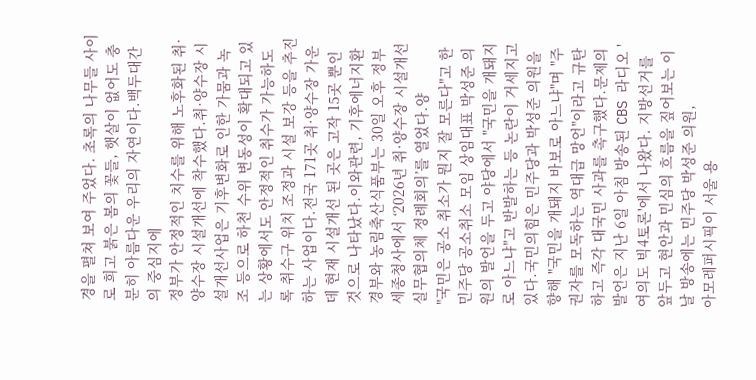경을 펼쳐 보여 주었다. 초록의 나무들 사이로 희고 붉은 봄의 꽃들, 햇살이 없어도 충분히 아름다운 우리의 자연이다.백두대간의 중심지에
정부가 안정적인 치수를 위해 노후화된 취·양수장 시설개선에 착수했다.취·양수장 시설개선사업은 기후변화로 인한 가뭄과 녹조 등으로 하천 수위 변동성이 확대되고 있는 상황에서도 안정적인 취수가 가능하도록 취수구 위치 조정과 시설 보강 등을 추진하는 사업이다.전국 171곳 취·양수장 가운데 현재 시설개선 된 곳은 고작 15곳 뿐인 것으로 나타났다.이와관련, 기후에너지환경부와 농림축산식품부는 30일 오후 정부세종청사에서 ‘2026년 취·양수장 시설개선 실무협의체 정례회의’를 열었다.양
"국민은 공소 취소가 뭔지 잘 모른다"고 한 민주당 공소취소 모임 상임대표 박성준 의원의 발언을 두고 야당에서 "국민을 개돼지로 아느냐"고 반발하는 등 논란이 거세지고 있다.국민의힘은 민주당과 박성준 의원을 향해 "국민을 개돼지 바보로 아느냐"며 "주권자를 모독하는 역대급 망언"이라고 규탄하고 즉각 대국민 사과를 촉구했다.문제의 발언은 지난 6일 아침 방송된 CBS 라디오 '여의도 빅4토론'에서 나왔다. 지방선거를 앞두고 현안과 민심의 흐름을 짚어보는 이날 방송에는 민주당 박성준 의원,
아모레퍼시픽이 서울 용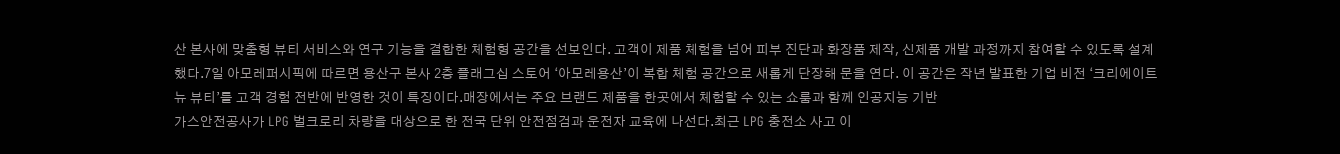산 본사에 맞춤형 뷰티 서비스와 연구 기능을 결합한 체험형 공간을 선보인다. 고객이 제품 체험을 넘어 피부 진단과 화장품 제작, 신제품 개발 과정까지 참여할 수 있도록 설계했다.7일 아모레퍼시픽에 따르면 용산구 본사 2층 플래그십 스토어 ‘아모레용산’이 복합 체험 공간으로 새롭게 단장해 문을 연다. 이 공간은 작년 발표한 기업 비전 ‘크리에이트 뉴 뷰티’를 고객 경험 전반에 반영한 것이 특징이다.매장에서는 주요 브랜드 제품을 한곳에서 체험할 수 있는 쇼룸과 함께 인공지능 기반
가스안전공사가 LPG 벌크로리 차량을 대상으로 한 전국 단위 안전점검과 운전자 교육에 나선다.최근 LPG 충전소 사고 이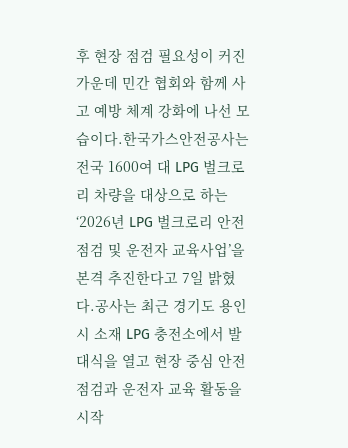후 현장 점검 필요성이 커진 가운데 민간 협회와 함께 사고 예방 체계 강화에 나선 모습이다.한국가스안전공사는 전국 1600여 대 LPG 벌크로리 차량을 대상으로 하는 ‘2026년 LPG 벌크로리 안전점검 및 운전자 교육사업’을 본격 추진한다고 7일 밝혔다.공사는 최근 경기도 용인시 소재 LPG 충전소에서 발대식을 열고 현장 중심 안전점검과 운전자 교육 활동을 시작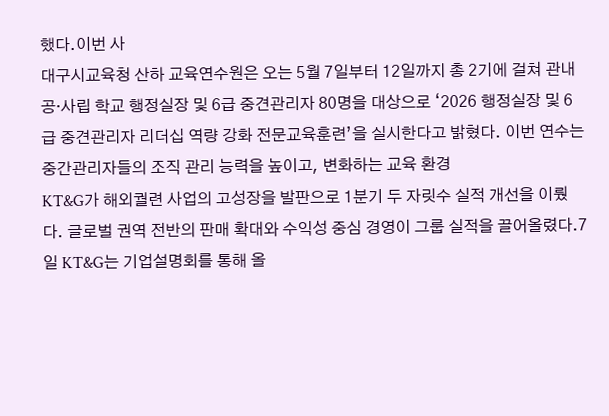했다.이번 사
대구시교육청 산하 교육연수원은 오는 5월 7일부터 12일까지 총 2기에 걸쳐 관내 공·사립 학교 행정실장 및 6급 중견관리자 80명을 대상으로 ‘2026 행정실장 및 6급 중견관리자 리더십 역량 강화 전문교육훈련’을 실시한다고 밝혔다. 이번 연수는 중간관리자들의 조직 관리 능력을 높이고, 변화하는 교육 환경
KT&G가 해외궐련 사업의 고성장을 발판으로 1분기 두 자릿수 실적 개선을 이뤘다. 글로벌 권역 전반의 판매 확대와 수익성 중심 경영이 그룹 실적을 끌어올렸다.7일 KT&G는 기업설명회를 통해 올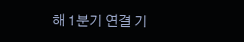해 1분기 연결 기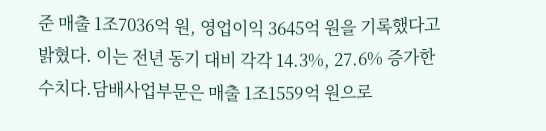준 매출 1조7036억 원, 영업이익 3645억 원을 기록했다고 밝혔다. 이는 전년 동기 대비 각각 14.3%, 27.6% 증가한 수치다.담배사업부문은 매출 1조1559억 원으로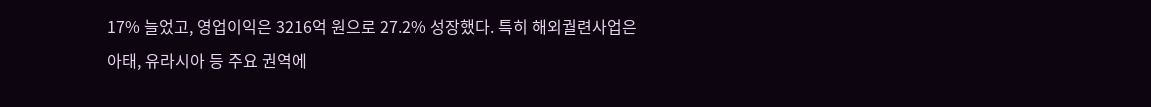17% 늘었고, 영업이익은 3216억 원으로 27.2% 성장했다. 특히 해외궐련사업은 아태, 유라시아 등 주요 권역에